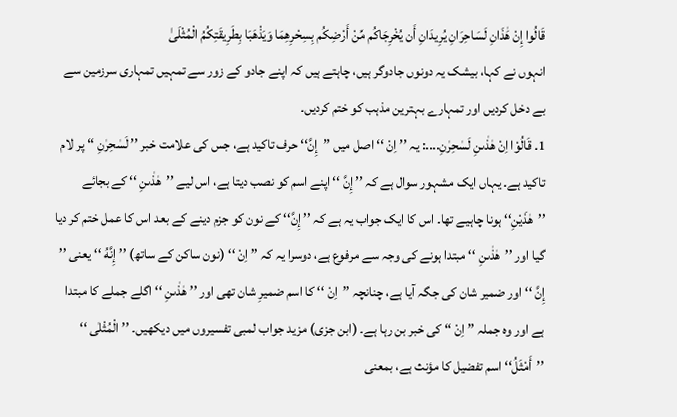قَالُوا إِنْ هَٰذَانِ لَسَاحِرَانِ يُرِيدَانِ أَن يُخْرِجَاكُم مِّنْ أَرْضِكُم بِسِحْرِهِمَا وَيَذْهَبَا بِطَرِيقَتِكُمُ الْمُثْلَىٰ
انہوں نے کہا، بیشک یہ دونوں جادوگر ہیں، چاہتے ہیں کہ اپنے جادو کے زور سے تمہیں تمہاری سرزمین سے بے دخل کردیں اور تمہارے بہترین مذہب کو ختم کردیں۔
1۔ قَالُوْا اِنْ هٰذٰىنِ لَسٰحِرٰنِ....: یہ ’’ اِنْ ‘‘ اصل میں ’’إِنَّ‘‘ حرف تاکید ہے، جس کی علامت خبر ’’ لَسٰحِرٰنِ ‘‘ پر لام تاکید ہے۔ یہاں ایک مشہور سوال ہے کہ ’’ إِنَّ ‘‘ اپنے اسم کو نصب دیتا ہے، اس لیے ’’هٰذٰىنِ ‘‘ کے بجائے ’’هٰذَيْنِ‘‘ ہونا چاہیے تھا۔ اس کا ایک جواب یہ ہے کہ ’’ إِنَّ‘‘ کے نون کو جزم دینے کے بعد اس کا عمل ختم کر دیا گیا اور ’’هٰذٰىنِ ‘‘ مبتدا ہونے کی وجہ سے مرفوع ہے، دوسرا یہ کہ ’’ اِنْ ‘‘ (نون ساکن کے ساتھ) ’’ إِنَّهُ ‘‘ یعنی ’’ إِنَّ ‘‘ اور ضمیر شان کی جگہ آیا ہے، چنانچہ ’’اِنْ ‘‘ کا اسم ضمیرِ شان تھی اور ’’ هٰذٰىنِ ‘‘ اگلے جملے کا مبتدا ہے اور وہ جملہ ’’ اِنْ ‘‘ کی خبر بن رہا ہے۔ (ابن جزی) مزید جواب لمبی تفسیروں میں دیکھیں۔ ’’ الْمُثْلٰى ‘‘ ’’أَمْثَلُ‘‘ اسم تفضیل کا مؤنث ہے، بمعنی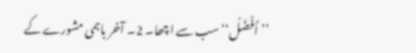’’أَفْضَلُ‘‘ سب سے اچھا۔ 2۔ آخر باہمی مشورے کے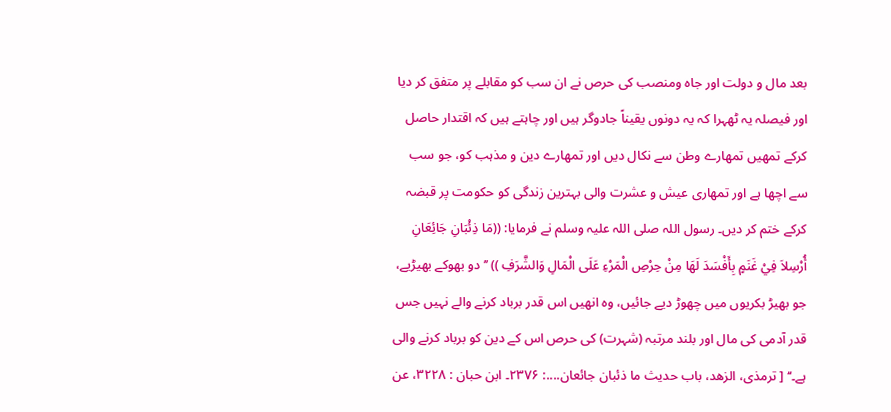بعد مال و دولت اور جاہ ومنصب کی حرص نے ان سب کو مقابلے پر متفق کر دیا اور فیصلہ یہ ٹھہرا کہ یہ دونوں یقیناً جادوگر ہیں اور چاہتے ہیں کہ اقتدار حاصل کرکے تمھیں تمھارے وطن سے نکال دیں اور تمھارے دین و مذہب کو، جو سب سے اچھا ہے اور تمھاری عیش و عشرت والی بہترین زندگی کو حکومت پر قبضہ کرکے ختم کر دیں۔ رسول اللہ صلی اللہ علیہ وسلم نے فرمایا: ((مَا ذِئْبَانِ جَائِعَانِ أُرْسِلاَ فِيْ غَنَمٍ بِأَفْسَدَ لَهَا مِنْ حِرْصِ الْمَرْءِ عَلَی الْمَالِ وَالشَّرَفِ )) ’’دو بھوکے بھیڑیے، جو بھیڑ بکریوں میں چھوڑ دیے جائیں، وہ انھیں اس قدر برباد کرنے والے نہیں جس قدر آدمی کی مال اور بلند مرتبہ (شہرت) کی حرص اس کے دین کو برباد کرنے والی ہے۔‘‘ [ ترمذی، الزھد، باب حدیث ما ذئبان جائعان....: ۲۳۷۶۔ ابن حبان : ۳۲۲۸، عن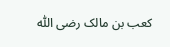کعب بن مالک رضی اللّٰہ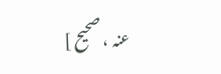عنہ ، صحیح ]